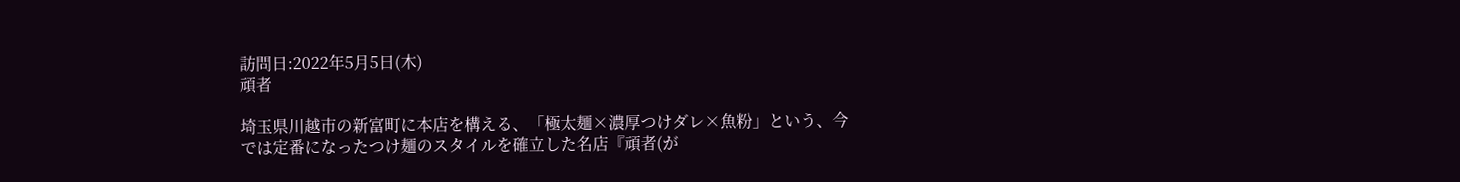訪問日:2022年5月5日(木)
頑者

埼玉県川越市の新富町に本店を構える、「極太麺×濃厚つけダレ×魚粉」という、今では定番になったつけ麺のスタイルを確立した名店『頑者(が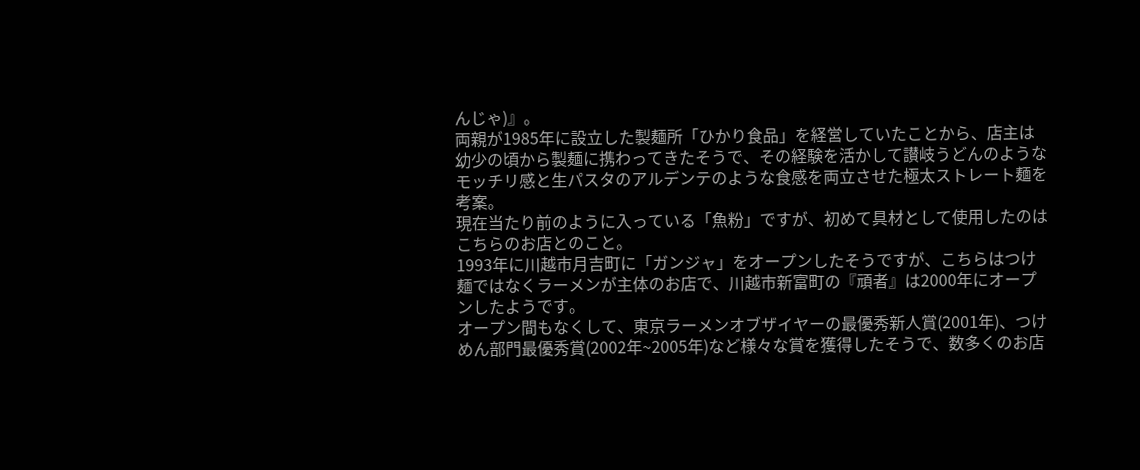んじゃ)』。
両親が1985年に設立した製麺所「ひかり食品」を経営していたことから、店主は幼少の頃から製麺に携わってきたそうで、その経験を活かして讃岐うどんのようなモッチリ感と生パスタのアルデンテのような食感を両立させた極太ストレート麺を考案。
現在当たり前のように入っている「魚粉」ですが、初めて具材として使用したのはこちらのお店とのこと。
1993年に川越市月吉町に「ガンジャ」をオープンしたそうですが、こちらはつけ麺ではなくラーメンが主体のお店で、川越市新富町の『頑者』は2000年にオープンしたようです。
オープン間もなくして、東京ラーメンオブザイヤーの最優秀新人賞(2001年)、つけめん部門最優秀賞(2002年~2005年)など様々な賞を獲得したそうで、数多くのお店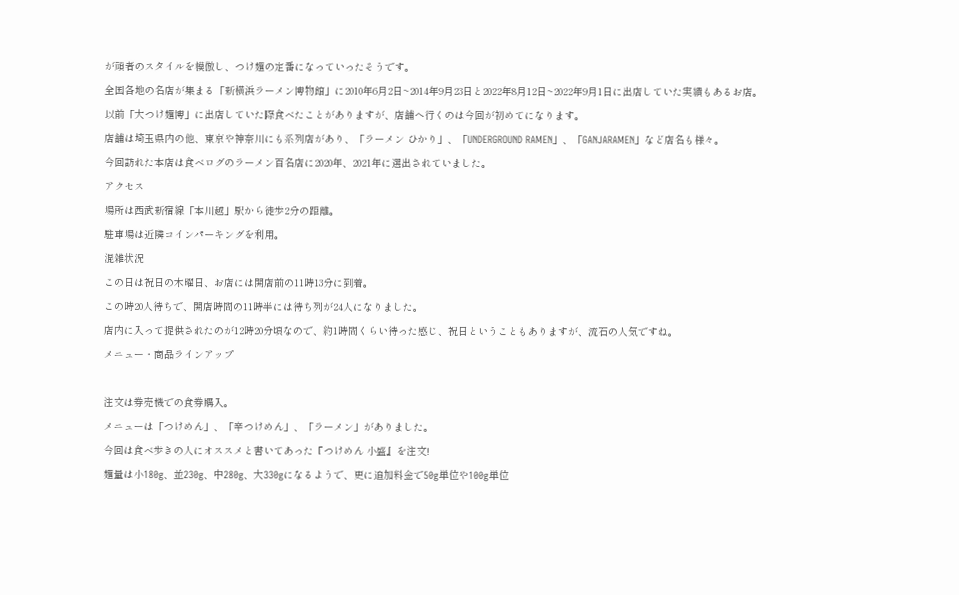が頑者のスタイルを模倣し、つけ麺の定番になっていったそうです。
全国各地の名店が集まる「新横浜ラーメン博物館」に2010年6月2日~2014年9月23日と2022年8月12日~2022年9月1日に出店していた実績もあるお店。
以前「大つけ麺博」に出店していた際食べたことがありますが、店舗へ行くのは今回が初めてになります。
店舗は埼玉県内の他、東京や神奈川にも系列店があり、「ラーメン ひかり」、「UNDERGROUND RAMEN」、「GANJARAMEN」など店名も様々。
今回訪れた本店は食べログのラーメン百名店に2020年、2021年に選出されていました。
アクセス
場所は西武新宿線「本川越」駅から徒歩2分の距離。
駐車場は近隣コインパーキングを利用。
混雑状況
この日は祝日の木曜日、お店には開店前の11時13分に到着。
この時20人待ちで、開店時間の11時半には待ち列が24人になりました。
店内に入って提供されたのが12時20分頃なので、約1時間くらい待った感じ、祝日ということもありますが、流石の人気ですね。
メニュー・商品ラインアップ

注文は券売機での食券購入。
メニューは「つけめん」、「辛つけめん」、「ラーメン」がありました。
今回は食べ歩きの人にオススメと書いてあった『つけめん 小盛』を注文!
麺量は小180g、並230g、中280g、大330gになるようで、更に追加料金で50g単位や100g単位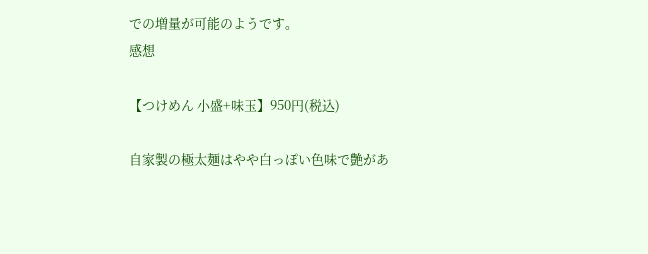での増量が可能のようです。
感想

【つけめん 小盛+味玉】950円(税込)

自家製の極太麺はやや白っぽい色味で艶があ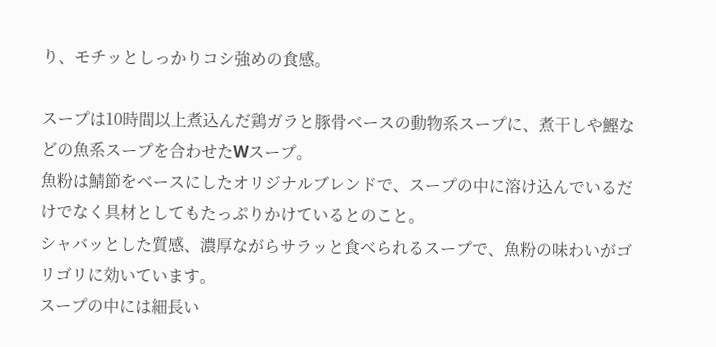り、モチッとしっかりコシ強めの食感。

スープは10時間以上煮込んだ鶏ガラと豚骨ベースの動物系スープに、煮干しや鰹などの魚系スープを合わせたWスープ。
魚粉は鯖節をベースにしたオリジナルブレンドで、スープの中に溶け込んでいるだけでなく具材としてもたっぷりかけているとのこと。
シャバッとした質感、濃厚ながらサラッと食べられるスープで、魚粉の味わいがゴリゴリに効いています。
スープの中には細長い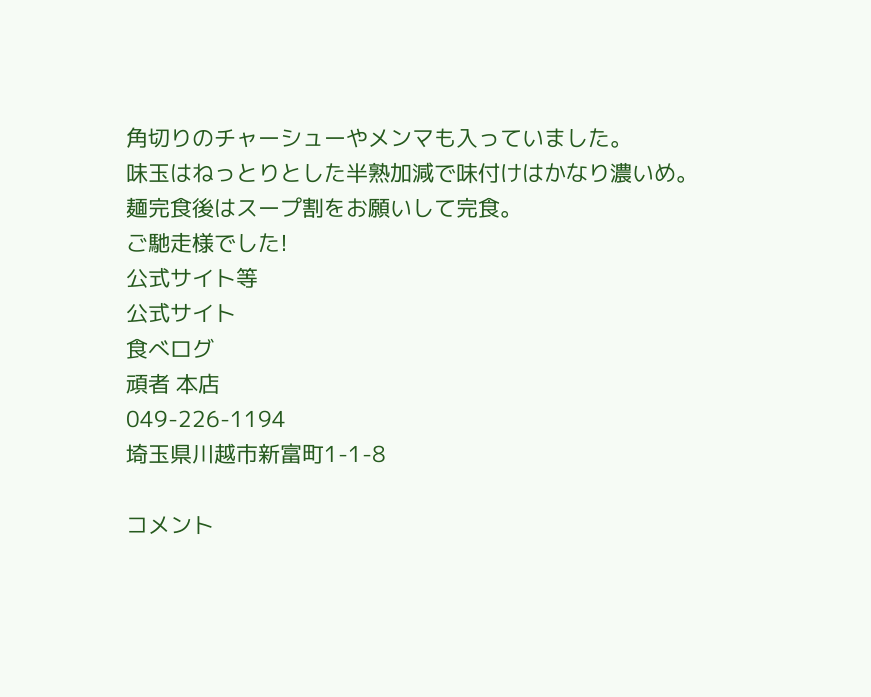角切りのチャーシューやメンマも入っていました。
味玉はねっとりとした半熟加減で味付けはかなり濃いめ。
麺完食後はスープ割をお願いして完食。
ご馳走様でした!
公式サイト等
公式サイト
食べログ
頑者 本店
049-226-1194
埼玉県川越市新富町1-1-8

コメント